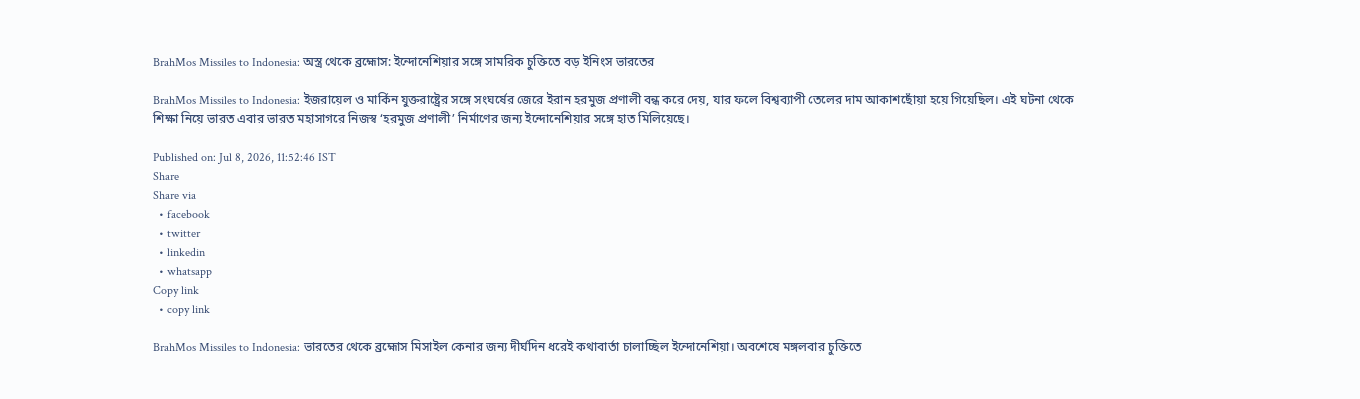BrahMos Missiles to Indonesia: অস্ত্র থেকে ব্রহ্মোস: ইন্দোনেশিয়ার সঙ্গে সামরিক চুক্তিতে বড় ইনিংস ভারতের

BrahMos Missiles to Indonesia: ইজরায়েল ও মার্কিন যুক্তরাষ্ট্রের সঙ্গে সংঘর্ষের জেরে ইরান হরমুজ প্রণালী বন্ধ করে দেয়, যার ফলে বিশ্বব্যাপী তেলের দাম আকাশছোঁয়া হয়ে গিয়েছিল। এই ঘটনা থেকে শিক্ষা নিয়ে ভারত এবার ভারত মহাসাগরে নিজস্ব ‘হরমুজ প্রণালী’ নির্মাণের জন্য ইন্দোনেশিয়ার সঙ্গে হাত মিলিয়েছে।

Published on: Jul 8, 2026, 11:52:46 IST
Share
Share via
  • facebook
  • twitter
  • linkedin
  • whatsapp
Copy link
  • copy link

BrahMos Missiles to Indonesia: ভারতের থেকে ব্রহ্মোস মিসাইল কেনার জন্য দীর্ঘদিন ধরেই কথাবার্তা চালাচ্ছিল ইন্দোনেশিয়া। অবশেষে মঙ্গলবার চুক্তিতে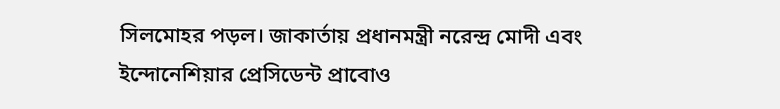সিলমোহর পড়ল। জাকার্তায় প্রধানমন্ত্রী নরেন্দ্র মোদী এবং ইন্দোনেশিয়ার প্রেসিডেন্ট প্রাবোও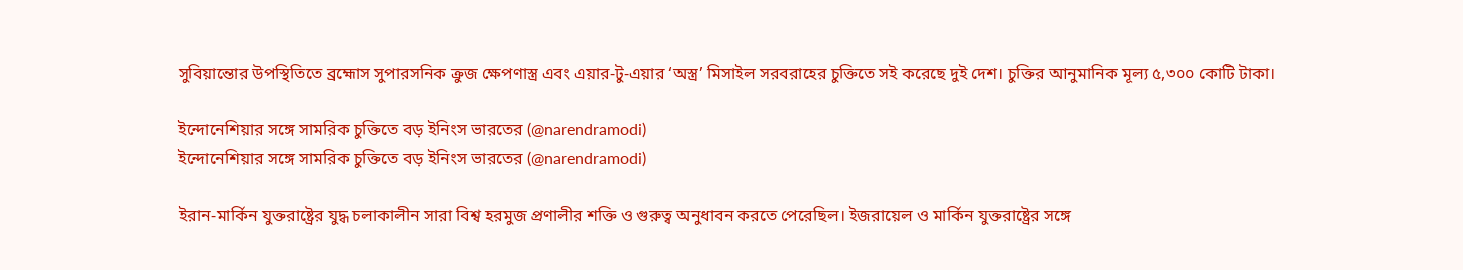সুবিয়ান্তোর উপস্থিতিতে ব্রহ্মোস সুপারসনিক ক্রুজ ক্ষেপণাস্ত্র এবং এয়ার-টু-এয়ার ‘অস্ত্র’ মিসাইল সরবরাহের চুক্তিতে সই করেছে দুই দেশ। চুক্তির আনুমানিক মূল্য ৫,৩০০ কোটি টাকা।

ইন্দোনেশিয়ার সঙ্গে সামরিক চুক্তিতে বড় ইনিংস ভারতের (@narendramodi)
ইন্দোনেশিয়ার সঙ্গে সামরিক চুক্তিতে বড় ইনিংস ভারতের (@narendramodi)

ইরান-মার্কিন যুক্তরাষ্ট্রের যুদ্ধ চলাকালীন সারা বিশ্ব হরমুজ প্রণালীর শক্তি ও গুরুত্ব অনুধাবন করতে পেরেছিল। ইজরায়েল ও মার্কিন যুক্তরাষ্ট্রের সঙ্গে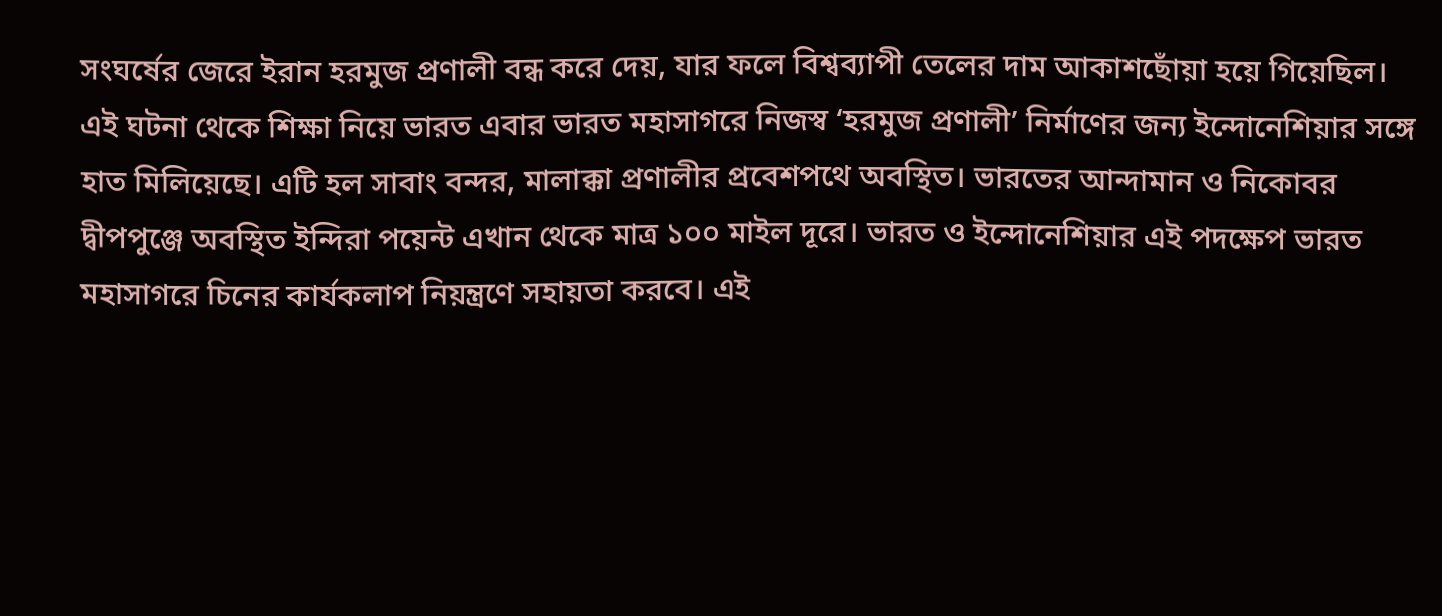সংঘর্ষের জেরে ইরান হরমুজ প্রণালী বন্ধ করে দেয়, যার ফলে বিশ্বব্যাপী তেলের দাম আকাশছোঁয়া হয়ে গিয়েছিল। এই ঘটনা থেকে শিক্ষা নিয়ে ভারত এবার ভারত মহাসাগরে নিজস্ব ‘হরমুজ প্রণালী’ নির্মাণের জন্য ইন্দোনেশিয়ার সঙ্গে হাত মিলিয়েছে। এটি হল সাবাং বন্দর, মালাক্কা প্রণালীর প্রবেশপথে অবস্থিত। ভারতের আন্দামান ও নিকোবর দ্বীপপুঞ্জে অবস্থিত ইন্দিরা পয়েন্ট এখান থেকে মাত্র ১০০ মাইল দূরে। ভারত ও ইন্দোনেশিয়ার এই পদক্ষেপ ভারত মহাসাগরে চিনের কার্যকলাপ নিয়ন্ত্রণে সহায়তা করবে। এই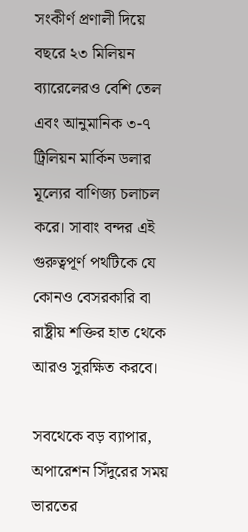সংকীর্ণ প্রণালী দিয়ে বছরে ২৩ মিলিয়ন ব্যারেলেরও বেশি তেল এবং আনুমানিক ৩-৭ ট্রিলিয়ন মার্কিন ডলার মূল্যের বাণিজ্য চলাচল করে। সাবাং বন্দর এই গুরুত্বপূর্ণ পথটিকে যে কোনও বেসরকারি বা রাষ্ট্রীয় শক্তির হাত থেকে আরও সুরক্ষিত করবে।

সবথেকে বড় ব্যাপার, অপারেশন সিঁদুরের সময় ভারতের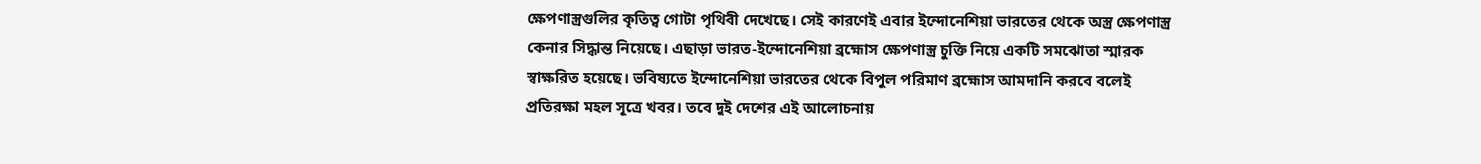ক্ষেপণাস্ত্রগুলির কৃতিত্ব গোটা পৃথিবী দেখেছে। সেই কারণেই এবার ইন্দোনেশিয়া ভারতের থেকে অস্ত্র ক্ষেপণাস্ত্র কেনার সিদ্ধান্ত নিয়েছে। এছাড়া ভারত-ইন্দোনেশিয়া ব্রহ্মোস ক্ষেপণাস্ত্র চুক্তি নিয়ে একটি সমঝোতা স্মারক স্বাক্ষরিত হয়েছে। ভবিষ্যতে ইন্দোনেশিয়া ভারতের থেকে বিপুল পরিমাণ ব্রহ্মোস আমদানি করবে বলেই প্রতিরক্ষা মহল সূত্রে খবর। তবে দুই দেশের এই আলোচনায়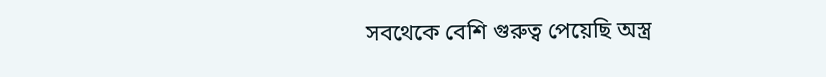সবথেকে বেশি গুরুত্ব পেয়েছি অস্ত্র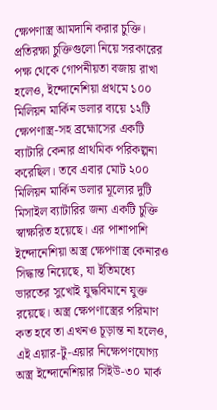ক্ষেপণাস্ত্র আমদানি করার চুক্তি। প্রতিরক্ষা চুক্তিগুলো নিয়ে সরকারের পক্ষ থেকে গোপনীয়তা বজায় রাখা হলেও, ইন্দোনেশিয়া প্রথমে ১০০ মিলিয়ন মার্কিন ডলার ব্যয়ে ১২টি ক্ষেপণাস্ত্র-সহ ব্রহ্মোসের একটি ব্যাটারি কেনার প্রাথমিক পরিকল্পনা করেছিল। তবে এবার মোট ২০০ মিলিয়ন মার্কিন ডলার মূল্যের দুটি মিসাইল ব্যাটারির জন্য একটি চুক্তি স্বাক্ষরিত হয়েছে। এর পাশাপাশি ইন্দোনেশিয়া অস্ত্র ক্ষেপণাস্ত্র কেনারও সিদ্ধান্ত নিয়েছে, যা ইতিমধ্যে ভারতের সুখোই যুদ্ধবিমানে যুক্ত রয়েছে। অস্ত্র ক্ষেপণাস্ত্রের পরিমাণ কত হবে তা এখনও চূড়ান্ত না হলেও, এই এয়ার-টু-এয়ার নিক্ষেপণযোগ্য অস্ত্র ইন্দোনেশিয়ার সিইউ-৩০ মার্ক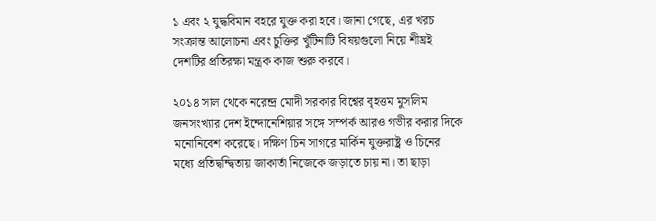১ এবং ২ যুদ্ধবিমান বহরে যুক্ত করা হবে। জানা গেছে, এর খরচ সংক্রান্ত আলোচনা এবং চুক্তির খুঁটিনাটি বিষয়গুলো নিয়ে শীঘ্রই দেশটির প্রতিরক্ষা মন্ত্রক কাজ শুরু করবে।

২০১৪ সাল থেকে নরেন্দ্র মোদী সরকার বিশ্বের বৃহত্তম মুসলিম জনসংখ্যার দেশ ইন্দোনেশিয়ার সঙ্গে সম্পর্ক আরও গভীর করার দিকে মনোনিবেশ করেছে। দক্ষিণ চিন সাগরে মার্কিন যুক্তরাষ্ট্র ও চিনের মধ্যে প্রতিদ্বন্দ্বিতায় জাকার্তা নিজেকে জড়াতে চায় না। তা ছাড়া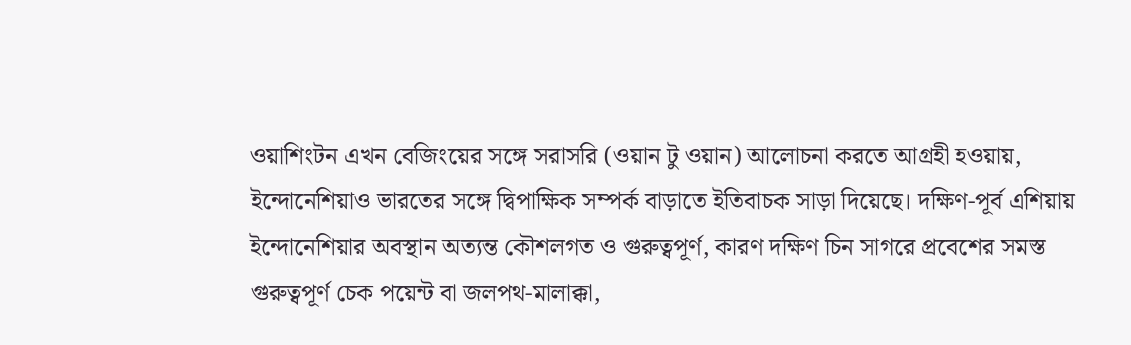ওয়াশিংটন এখন বেজিংয়ের সঙ্গে সরাসরি (ওয়ান টু ওয়ান) আলোচনা করতে আগ্রহী হওয়ায়, ইন্দোনেশিয়াও ভারতের সঙ্গে দ্বিপাক্ষিক সম্পর্ক বাড়াতে ইতিবাচক সাড়া দিয়েছে। দক্ষিণ-পূর্ব এশিয়ায় ইন্দোনেশিয়ার অবস্থান অত্যন্ত কৌশলগত ও গুরুত্বপূর্ণ, কারণ দক্ষিণ চিন সাগরে প্রবেশের সমস্ত গুরুত্বপূর্ণ চেক পয়েন্ট বা জলপথ-মালাক্কা,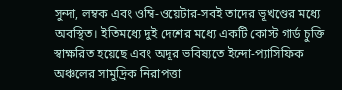সুন্দা, লম্বক এবং ওম্বি-ওয়েটার-সবই তাদের ভূখণ্ডের মধ্যে অবস্থিত। ইতিমধ্যে দুই দেশের মধ্যে একটি কোস্ট গার্ড চুক্তি স্বাক্ষরিত হয়েছে এবং অদূর ভবিষ্যতে ইন্দো-প্যাসিফিক অঞ্চলের সামুদ্রিক নিরাপত্তা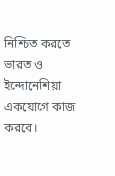নিশ্চিত করতে ভারত ও ইন্দোনেশিয়া একযোগে কাজ করবে।